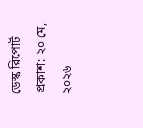ডেস্ক রিপোর্ট
প্রকাশ: ২০ মে, ২০২৬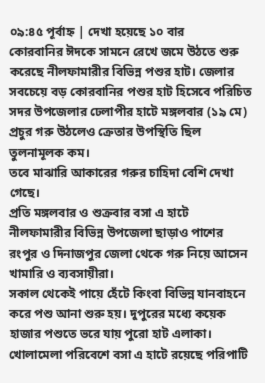০৯:৪৫ পূর্বাহ্ন | দেখা হয়েছে ১০ বার
কোরবানির ঈদকে সামনে রেখে জমে উঠতে শুরু করেছে নীলফামারীর বিভিন্ন পশুর হাট। জেলার সবচেয়ে বড় কোরবানির পশুর হাট হিসেবে পরিচিত সদর উপজেলার ঢেলাপীর হাটে মঙ্গলবার (১৯ মে) প্রচুর গরু উঠলেও ক্রেতার উপস্থিতি ছিল তুলনামূলক কম।
তবে মাঝারি আকারের গরুর চাহিদা বেশি দেখা গেছে।
প্রতি মঙ্গলবার ও শুক্রবার বসা এ হাটে নীলফামারীর বিভিন্ন উপজেলা ছাড়াও পাশের রংপুর ও দিনাজপুর জেলা থেকে গরু নিয়ে আসেন খামারি ও ব্যবসায়ীরা।
সকাল থেকেই পায়ে হেঁটে কিংবা বিভিন্ন যানবাহনে করে পশু আনা শুরু হয়। দুপুরের মধ্যে কয়েক হাজার পশুতে ভরে যায় পুরো হাট এলাকা।
খোলামেলা পরিবেশে বসা এ হাটে রয়েছে পরিপাটি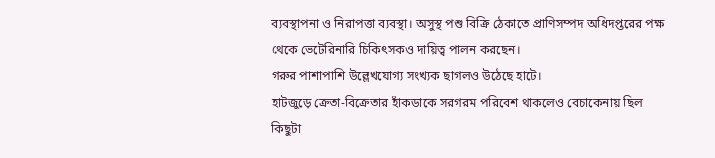ব্যবস্থাপনা ও নিরাপত্তা ব্যবস্থা। অসুস্থ পশু বিক্রি ঠেকাতে প্রাণিসম্পদ অধিদপ্তরের পক্ষ থেকে ভেটেরিনারি চিকিৎসকও দায়িত্ব পালন করছেন।
গরুর পাশাপাশি উল্লেখযোগ্য সংখ্যক ছাগলও উঠেছে হাটে।
হাটজুড়ে ক্রেতা-বিক্রেতার হাঁকডাকে সরগরম পরিবেশ থাকলেও বেচাকেনায় ছিল কিছুটা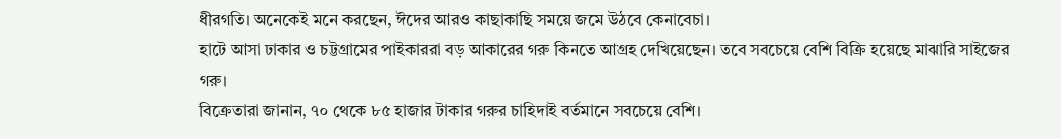ধীরগতি। অনেকেই মনে করছেন, ঈদের আরও কাছাকাছি সময়ে জমে উঠবে কেনাবেচা।
হাটে আসা ঢাকার ও চট্টগ্রামের পাইকাররা বড় আকারের গরু কিনতে আগ্রহ দেখিয়েছেন। তবে সবচেয়ে বেশি বিক্রি হয়েছে মাঝারি সাইজের গরু।
বিক্রেতারা জানান, ৭০ থেকে ৮৫ হাজার টাকার গরুর চাহিদাই বর্তমানে সবচেয়ে বেশি।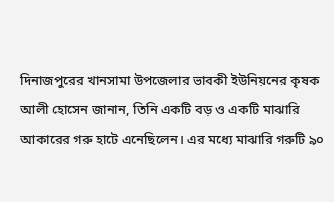দিনাজপুরের খানসামা উপজেলার ভাবকী ইউনিয়নের কৃষক আলী হোসেন জানান, তিনি একটি বড় ও একটি মাঝারি আকারের গরু হাটে এনেছিলেন। এর মধ্যে মাঝারি গরুটি ৯০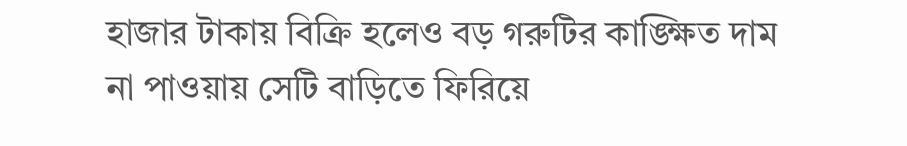হাজার টাকায় বিক্রি হলেও বড় গরুটির কাঙ্ক্ষিত দাম না পাওয়ায় সেটি বাড়িতে ফিরিয়ে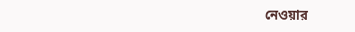নেওয়ার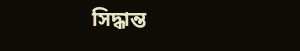সিদ্ধান্ত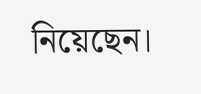নিয়েছেন।